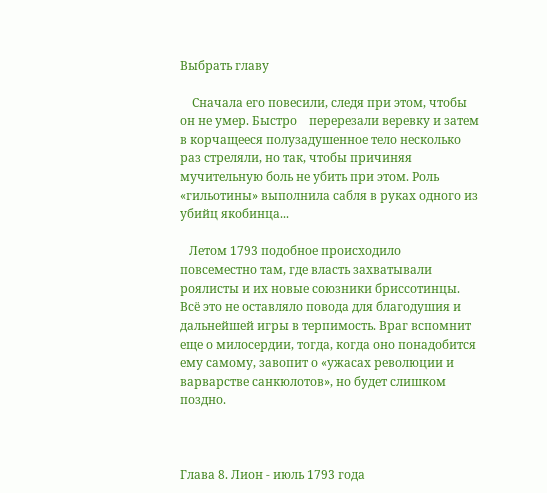Выбрать главу

    Сначала его повесили, следя при этом, чтобы он не умер. Быстро    перерезали веревку и затем в корчащееся полузадушенное тело несколько раз стреляли, но так, чтобы причиняя мучительную боль не убить при этом. Роль «гильотины» выполнила сабля в руках одного из убийц якобинца...

   Летом 1793 подобное происходило повсеместно там, где власть захватывали роялисты и их новые союзники бриссотинцы.     Всё это не оставляло повода для благодушия и дальнейшей игры в терпимость. Враг вспомнит еще о милосердии, тогда, когда оно понадобится ему самому, завопит о «ужасах революции и варварстве санкюлотов», но будет слишком поздно.



Глава 8. Лион - июль 1793 года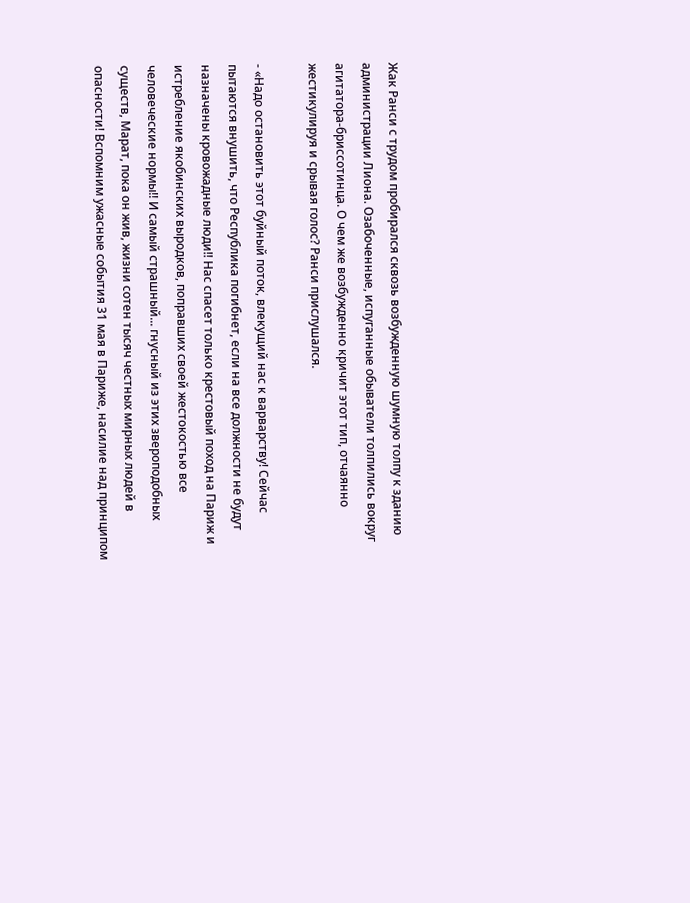Жак Ранси с трудом пробирался сквозь возбужденную шумную толпу к зданию администрации Лиона. Озабоченные, испуганные обыватели толпились вокруг агитатора-бриссотинца. О чем же возбужденно кричит этот тип, отчаянно жестикулируя и срывая голос? Ранси прислушался.

- «Надо остановить этот буйный поток, влекущий нас к варварству! Сейчас пытаются внушить, что Республика погибнет, если на все должности не будут назначены кровожадные люди!! Нас спасет только крестовый поход на Париж и истребление якобинских выродков, поправших своей жестокостью все человеческие нормы!! И самый страшный... гнусный из этих звероподобных существ, Марат, пока он жив, жизни сотен тысяч честных мирных людей в опасности! Вспомним ужасные события 31 мая в Париже, насилие над принципом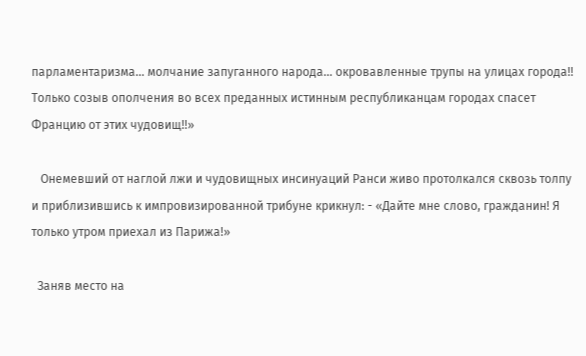парламентаризма... молчание запуганного народа... окровавленные трупы на улицах города!!  Только созыв ополчения во всех преданных истинным республиканцам городах спасет Францию от этих чудовищ!!»

   Онемевший от наглой лжи и чудовищных инсинуаций Ранси живо протолкался сквозь толпу и приблизившись к импровизированной трибуне крикнул: - «Дайте мне слово, гражданин! Я только утром приехал из Парижа!»

  Заняв место на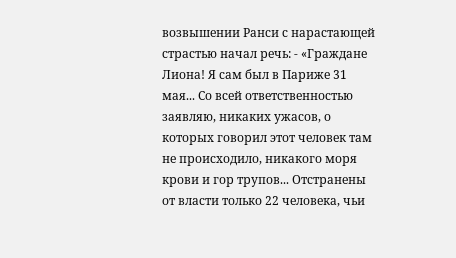возвышении Ранси с нарастающей страстью начал речь: - «Граждане Лиона! Я сам был в Париже 31 мая... Со всей ответственностью заявляю, никаких ужасов, о которых говорил этот человек там не происходило, никакого моря крови и гор трупов... Отстранены от власти только 22 человека, чьи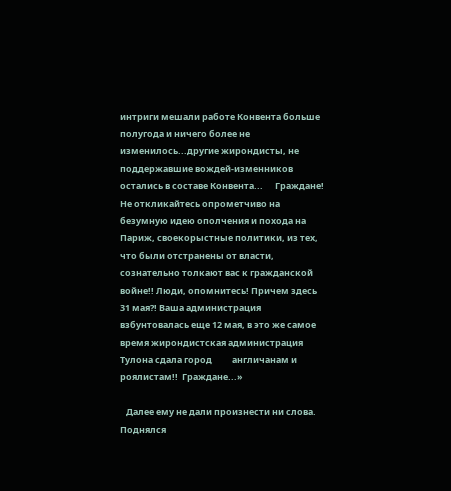интриги мешали работе Конвента больше полугода и ничего более не изменилось...другие жирондисты, не поддержавшие вождей-изменников остались в составе Конвента...      Граждане! Не откликайтесь опрометчиво на безумную идею ополчения и похода на Париж, своекорыстные политики, из тех, что были отстранены от власти, сознательно толкают вас к гражданской войне!! Люди, опомнитесь! Причем здесь 31 мая?! Ваша администрация взбунтовалась еще 12 мая, в это же самое  время жирондистская администрация Тулона сдала город          англичанам и роялистам!!  Граждане...»

   Далее ему не дали произнести ни слова. Поднялся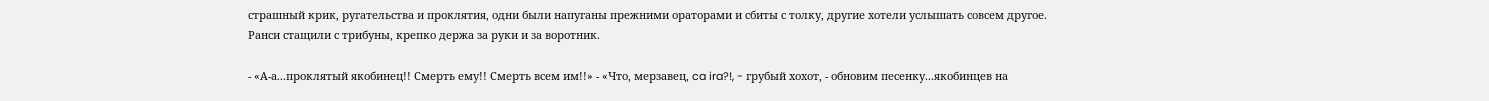страшный крик, ругательства и проклятия, одни были напуганы прежними ораторами и сбиты с толку, другие хотели услышать совсем другое. Ранси стащили с трибуны, крепко держа за руки и за воротник.

- «А-а...проклятый якобинец!! Смерть ему!! Смерть всем им!!» - «Что, мерзавец, ca ira?!, - грубый хохот, - обновим песенку...якобинцев на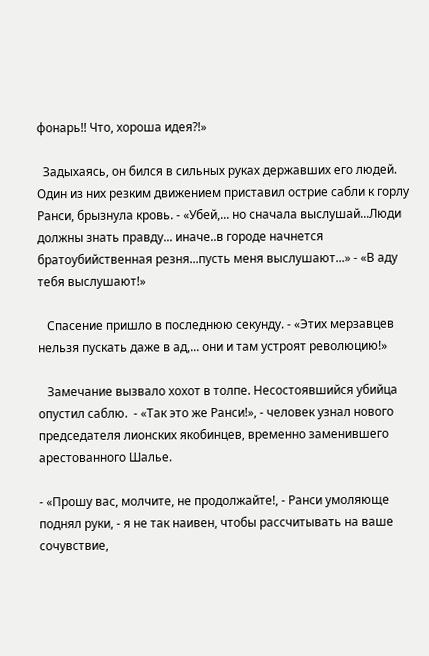фонарь!! Что, хороша идея?!»

  Задыхаясь, он бился в сильных руках державших его людей. Один из них резким движением приставил острие сабли к горлу Ранси, брызнула кровь. - «Убей,... но сначала выслушай...Люди должны знать правду... иначе..в городе начнется братоубийственная резня...пусть меня выслушают...» - «В аду тебя выслушают!»

   Спасение пришло в последнюю секунду. - «Этих мерзавцев нельзя пускать даже в ад,... они и там устроят революцию!»

   Замечание вызвало хохот в толпе. Несостоявшийся убийца опустил саблю.  - «Так это же Ранси!», - человек узнал нового председателя лионских якобинцев, временно заменившего арестованного Шалье.

- «Прошу вас, молчите, не продолжайте!, - Ранси умоляюще поднял руки, - я не так наивен, чтобы рассчитывать на ваше сочувствие,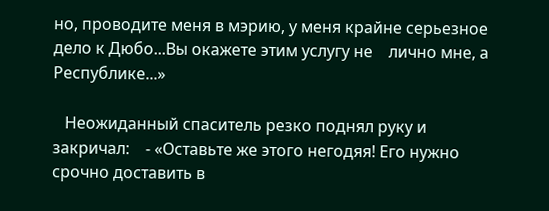но, проводите меня в мэрию, у меня крайне серьезное дело к Дюбо...Вы окажете этим услугу не    лично мне, а Республике...»

   Неожиданный спаситель резко поднял руку и закричал:    - «Оставьте же этого негодяя! Его нужно срочно доставить в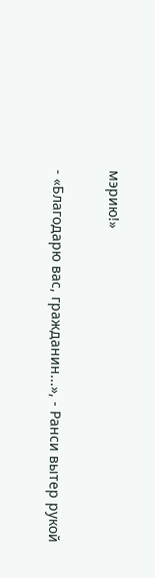мэрию!»

- «Благодарю вас, гражданин...», - Ранси вытер рукой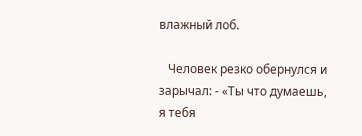влажный лоб.

   Человек резко обернулся и зарычал: - «Ты что думаешь, я тебя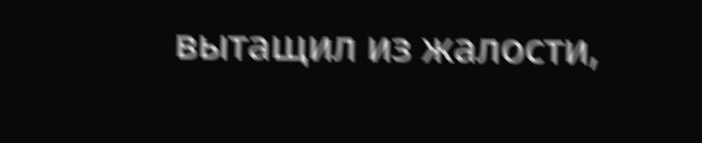вытащил из жалости,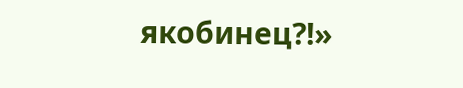якобинец?!»